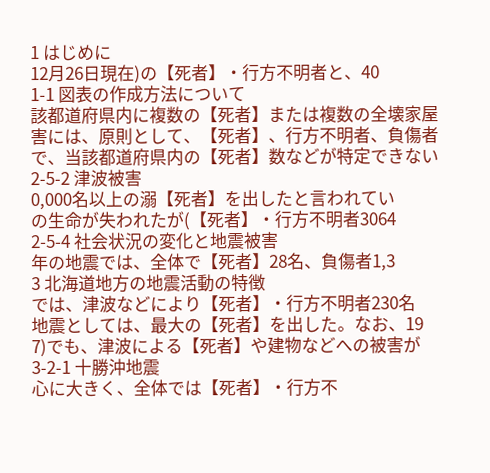1 はじめに
12月26日現在)の【死者】・行方不明者と、40
1-1 図表の作成方法について
該都道府県内に複数の【死者】または複数の全壊家屋
害には、原則として、【死者】、行方不明者、負傷者
で、当該都道府県内の【死者】数などが特定できない
2-5-2 津波被害
0,000名以上の溺【死者】を出したと言われてい
の生命が失われたが(【死者】・行方不明者3064
2-5-4 社会状況の変化と地震被害
年の地震では、全体で【死者】28名、負傷者1,3
3 北海道地方の地震活動の特徴
では、津波などにより【死者】・行方不明者230名
地震としては、最大の【死者】を出した。なお、19
7)でも、津波による【死者】や建物などへの被害が
3-2-1 十勝沖地震
心に大きく、全体では【死者】・行方不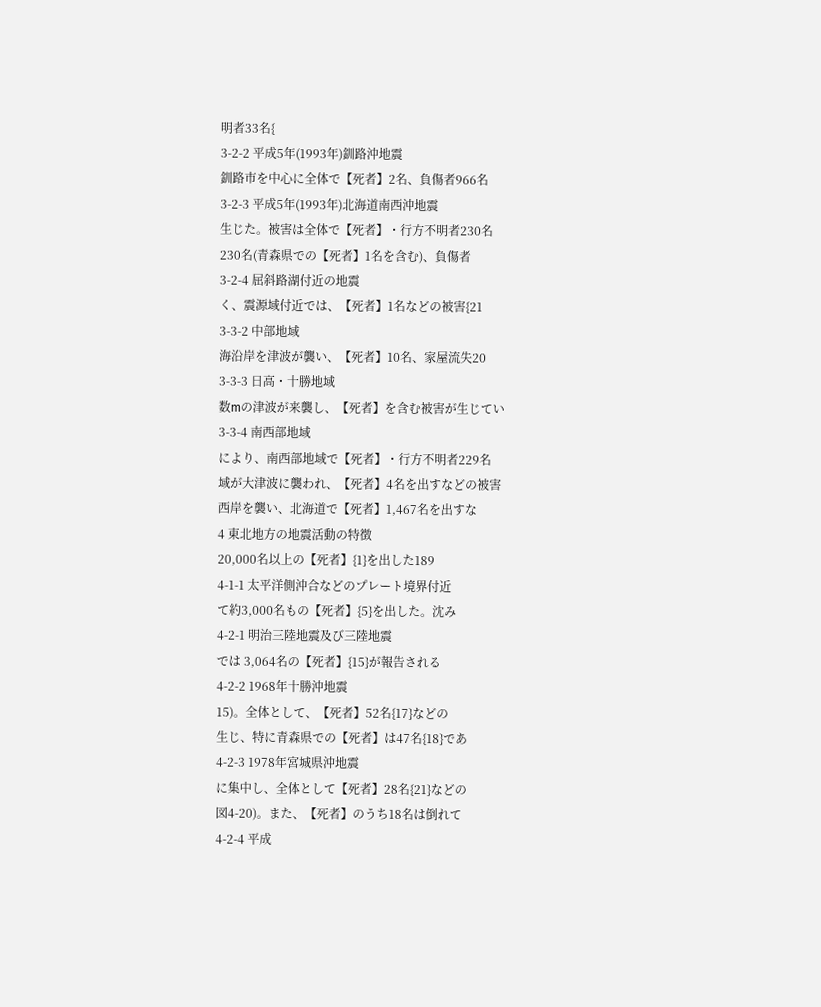明者33名{
3-2-2 平成5年(1993年)釧路沖地震
釧路市を中心に全体で【死者】2名、負傷者966名
3-2-3 平成5年(1993年)北海道南西沖地震
生じた。被害は全体で【死者】・行方不明者230名
230名(青森県での【死者】1名を含む)、負傷者
3-2-4 屈斜路湖付近の地震
く、震源域付近では、【死者】1名などの被害{21
3-3-2 中部地域
海沿岸を津波が襲い、【死者】10名、家屋流失20
3-3-3 日高・十勝地域
数mの津波が来襲し、【死者】を含む被害が生じてい
3-3-4 南西部地域
により、南西部地域で【死者】・行方不明者229名
域が大津波に襲われ、【死者】4名を出すなどの被害
西岸を襲い、北海道で【死者】1,467名を出すな
4 東北地方の地震活動の特徴
20,000名以上の【死者】{1}を出した189
4-1-1 太平洋側沖合などのプレート境界付近
て約3,000名もの【死者】{5}を出した。沈み
4-2-1 明治三陸地震及び三陸地震
では 3,064名の【死者】{15}が報告される
4-2-2 1968年十勝沖地震
15)。全体として、【死者】52名{17}などの
生じ、特に青森県での【死者】は47名{18}であ
4-2-3 1978年宮城県沖地震
に集中し、全体として【死者】28名{21}などの
図4-20)。また、【死者】のうち18名は倒れて
4-2-4 平成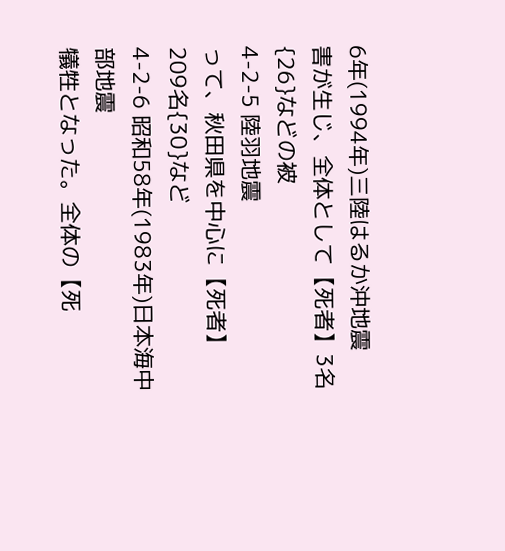6年(1994年)三陸はるか沖地震
害が生じ、全体として【死者】3名{26}などの被
4-2-5 陸羽地震
って、秋田県を中心に【死者】209名{30}など
4-2-6 昭和58年(1983年)日本海中部地震
犠牲となった。全体の【死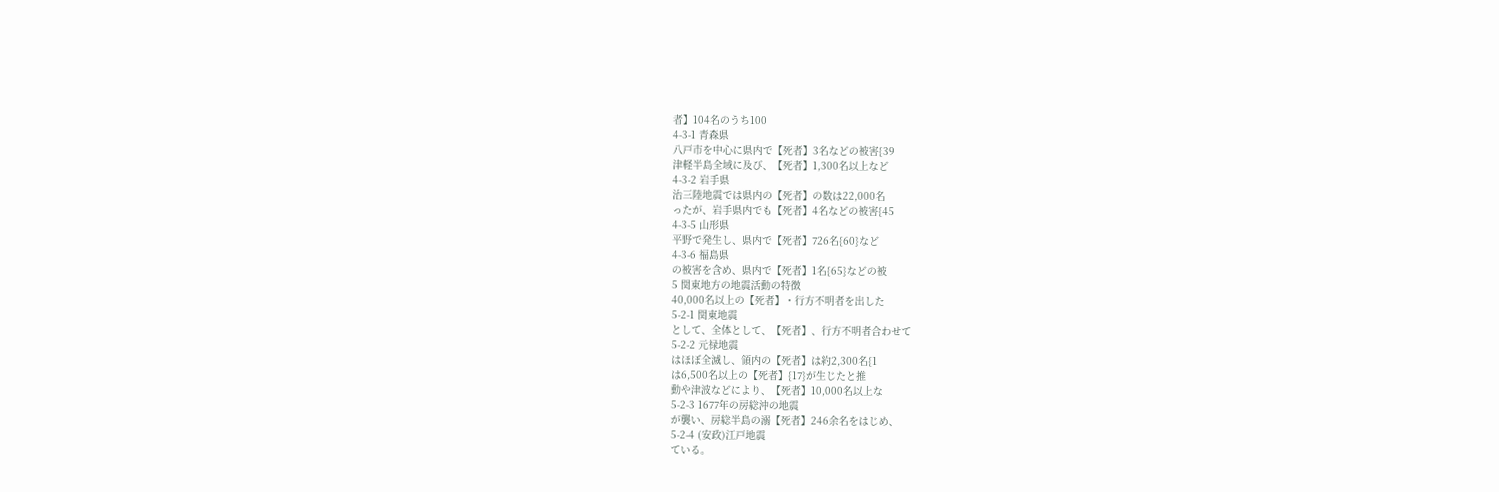者】104名のうち100
4-3-1 青森県
八戸市を中心に県内で【死者】3名などの被害{39
津軽半島全域に及び、【死者】1,300名以上など
4-3-2 岩手県
治三陸地震では県内の【死者】の数は22,000名
ったが、岩手県内でも【死者】4名などの被害{45
4-3-5 山形県
平野で発生し、県内で【死者】726名{60}など
4-3-6 福島県
の被害を含め、県内で【死者】1名{65}などの被
5 関東地方の地震活動の特徴
40,000名以上の【死者】・行方不明者を出した
5-2-1 関東地震
として、全体として、【死者】、行方不明者合わせて
5-2-2 元禄地震
はほぼ全滅し、領内の【死者】は約2,300名{1
は6,500名以上の【死者】{17}が生じたと推
動や津波などにより、【死者】10,000名以上な
5-2-3 1677年の房総沖の地震
が襲い、房総半島の溺【死者】246余名をはじめ、
5-2-4 (安政)江戸地震
ている。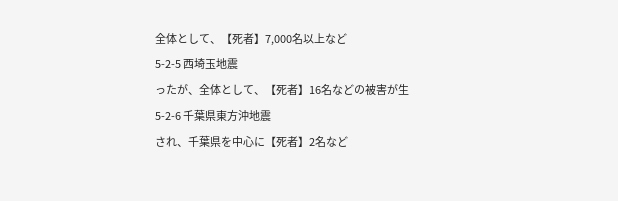全体として、【死者】7,000名以上など
5-2-5 西埼玉地震
ったが、全体として、【死者】16名などの被害が生
5-2-6 千葉県東方沖地震
され、千葉県を中心に【死者】2名など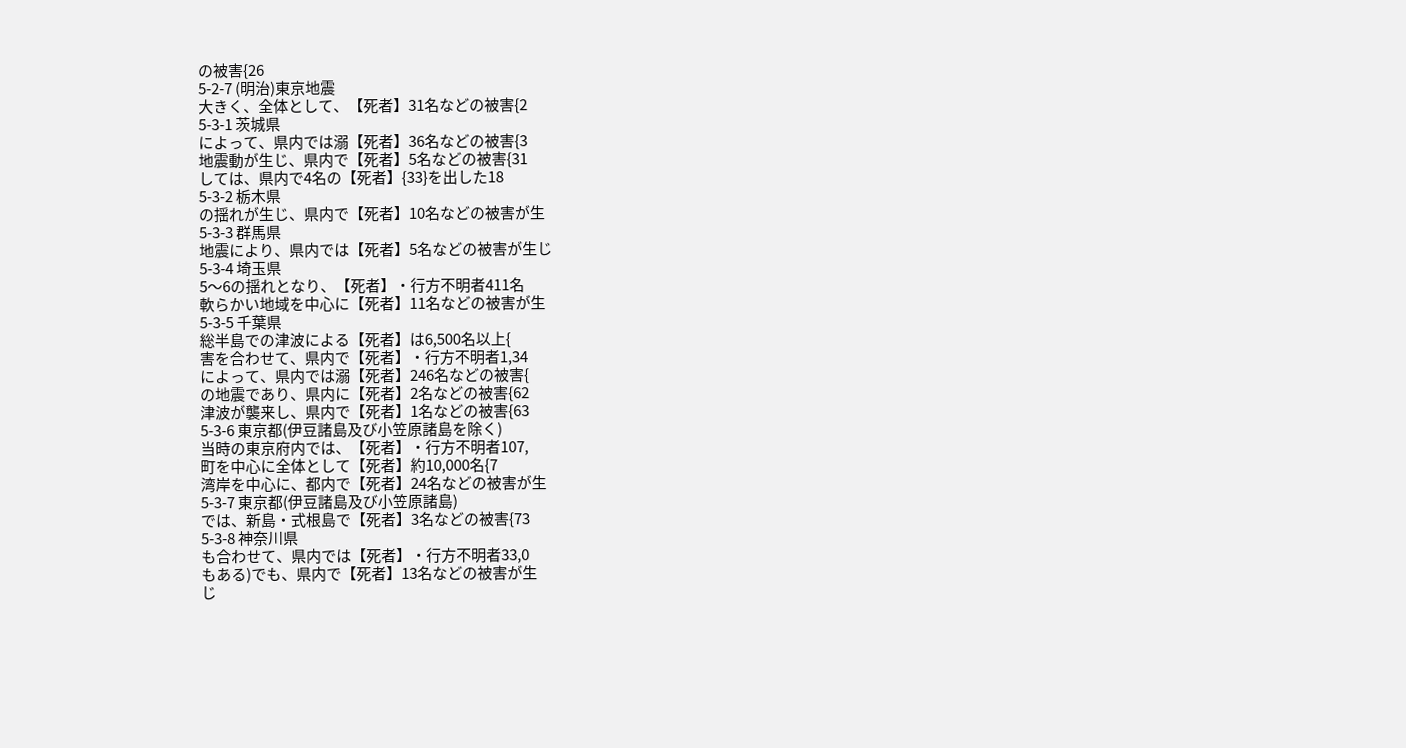の被害{26
5-2-7 (明治)東京地震
大きく、全体として、【死者】31名などの被害{2
5-3-1 茨城県
によって、県内では溺【死者】36名などの被害{3
地震動が生じ、県内で【死者】5名などの被害{31
しては、県内で4名の【死者】{33}を出した18
5-3-2 栃木県
の揺れが生じ、県内で【死者】10名などの被害が生
5-3-3 群馬県
地震により、県内では【死者】5名などの被害が生じ
5-3-4 埼玉県
5〜6の揺れとなり、【死者】・行方不明者411名
軟らかい地域を中心に【死者】11名などの被害が生
5-3-5 千葉県
総半島での津波による【死者】は6,500名以上{
害を合わせて、県内で【死者】・行方不明者1,34
によって、県内では溺【死者】246名などの被害{
の地震であり、県内に【死者】2名などの被害{62
津波が襲来し、県内で【死者】1名などの被害{63
5-3-6 東京都(伊豆諸島及び小笠原諸島を除く)
当時の東京府内では、【死者】・行方不明者107,
町を中心に全体として【死者】約10,000名{7
湾岸を中心に、都内で【死者】24名などの被害が生
5-3-7 東京都(伊豆諸島及び小笠原諸島)
では、新島・式根島で【死者】3名などの被害{73
5-3-8 神奈川県
も合わせて、県内では【死者】・行方不明者33,0
もある)でも、県内で【死者】13名などの被害が生
じ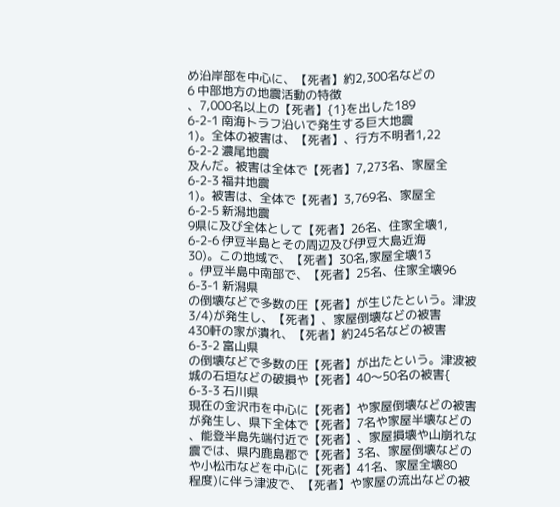め沿岸部を中心に、【死者】約2,300名などの
6 中部地方の地震活動の特徴
、7,000名以上の【死者】{1}を出した189
6-2-1 南海トラフ沿いで発生する巨大地震
1)。全体の被害は、【死者】、行方不明者1,22
6-2-2 濃尾地震
及んだ。被害は全体で【死者】7,273名、家屋全
6-2-3 福井地震
1)。被害は、全体で【死者】3,769名、家屋全
6-2-5 新潟地震
9県に及び全体として【死者】26名、住家全壊1,
6-2-6 伊豆半島とその周辺及び伊豆大島近海
30)。この地域で、【死者】30名,家屋全壊13
。伊豆半島中南部で、【死者】25名、住家全壊96
6-3-1 新潟県
の倒壊などで多数の圧【死者】が生じたという。津波
3/4)が発生し、【死者】、家屋倒壊などの被害
430軒の家が潰れ、【死者】約245名などの被害
6-3-2 富山県
の倒壊などで多数の圧【死者】が出たという。津波被
城の石垣などの破損や【死者】40〜50名の被害{
6-3-3 石川県
現在の金沢市を中心に【死者】や家屋倒壊などの被害
が発生し、県下全体で【死者】7名や家屋半壊などの
、能登半島先端付近で【死者】、家屋損壊や山崩れな
震では、県内鹿島郡で【死者】3名、家屋倒壊などの
や小松市などを中心に【死者】41名、家屋全壊80
程度)に伴う津波で、【死者】や家屋の流出などの被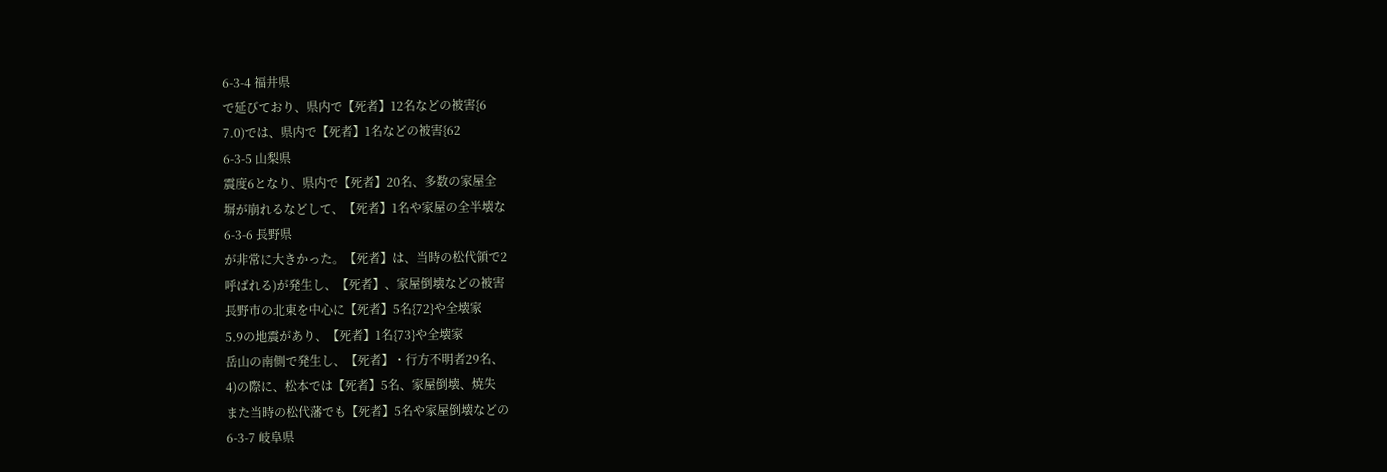6-3-4 福井県
で延びており、県内で【死者】12名などの被害{6
7.0)では、県内で【死者】1名などの被害{62
6-3-5 山梨県
震度6となり、県内で【死者】20名、多数の家屋全
塀が崩れるなどして、【死者】1名や家屋の全半壊な
6-3-6 長野県
が非常に大きかった。【死者】は、当時の松代領で2
呼ばれる)が発生し、【死者】、家屋倒壊などの被害
長野市の北東を中心に【死者】5名{72}や全壊家
5.9の地震があり、【死者】1名{73}や全壊家
岳山の南側で発生し、【死者】・行方不明者29名、
4)の際に、松本では【死者】5名、家屋倒壊、焼失
また当時の松代藩でも【死者】5名や家屋倒壊などの
6-3-7 岐阜県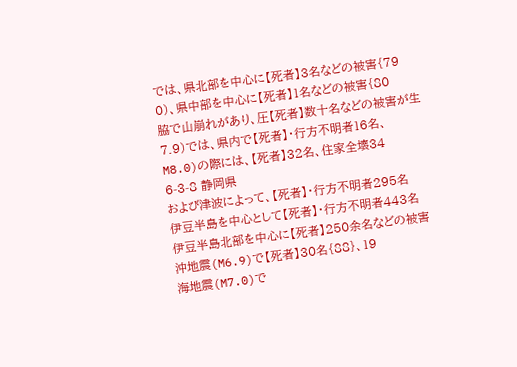では、県北部を中心に【死者】3名などの被害{79
0)、県中部を中心に【死者】1名などの被害{80
脇で山崩れがあり、圧【死者】数十名などの被害が生
7.9)では、県内で【死者】・行方不明者16名、
M8.0)の際には、【死者】32名、住家全壊34
6-3-8 静岡県
および津波によって、【死者】・行方不明者295名
伊豆半島を中心として【死者】・行方不明者443名
伊豆半島北部を中心に【死者】250余名などの被害
沖地震(M6.9)で【死者】30名{88}、19
海地震(M7.0)で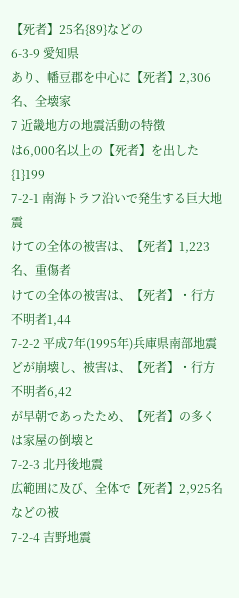【死者】25名{89}などの
6-3-9 愛知県
あり、幡豆郡を中心に【死者】2,306名、全壊家
7 近畿地方の地震活動の特徴
は6,000名以上の【死者】を出した{1}199
7-2-1 南海トラフ沿いで発生する巨大地震
けての全体の被害は、【死者】1,223名、重傷者
けての全体の被害は、【死者】・行方不明者1,44
7-2-2 平成7年(1995年)兵庫県南部地震
どが崩壊し、被害は、【死者】・行方不明者6,42
が早朝であったため、【死者】の多くは家屋の倒壊と
7-2-3 北丹後地震
広範囲に及び、全体で【死者】2,925名などの被
7-2-4 吉野地震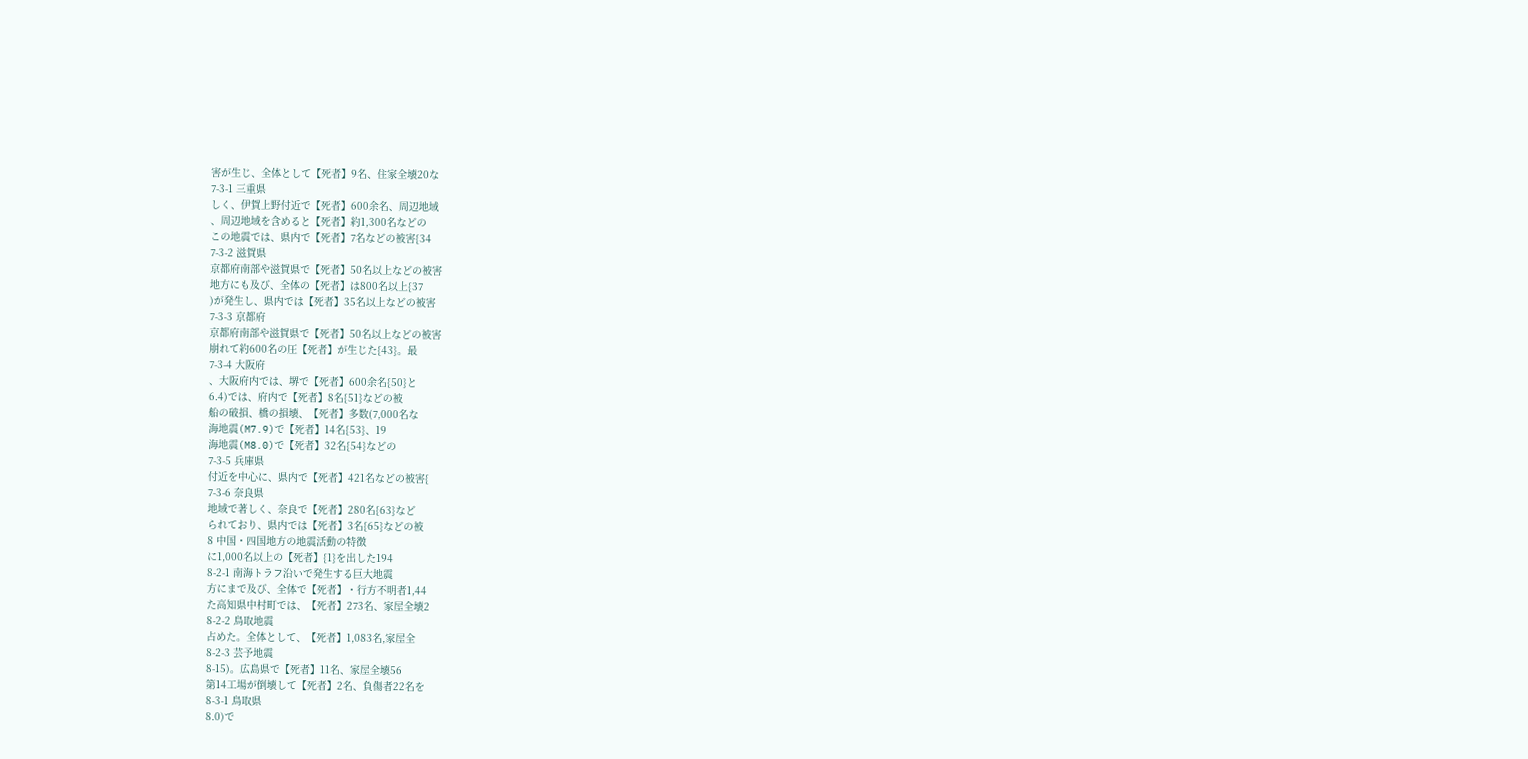害が生じ、全体として【死者】9名、住家全壊20な
7-3-1 三重県
しく、伊賀上野付近で【死者】600余名、周辺地域
、周辺地域を含めると【死者】約1,300名などの
この地震では、県内で【死者】7名などの被害{34
7-3-2 滋賀県
京都府南部や滋賀県で【死者】50名以上などの被害
地方にも及び、全体の【死者】は800名以上{37
)が発生し、県内では【死者】35名以上などの被害
7-3-3 京都府
京都府南部や滋賀県で【死者】50名以上などの被害
崩れて約600名の圧【死者】が生じた{43}。最
7-3-4 大阪府
、大阪府内では、堺で【死者】600余名{50}と
6.4)では、府内で【死者】8名{51}などの被
船の破損、橋の損壊、【死者】多数(7,000名な
海地震(M7.9)で【死者】14名{53}、19
海地震(M8.0)で【死者】32名{54}などの
7-3-5 兵庫県
付近を中心に、県内で【死者】421名などの被害{
7-3-6 奈良県
地域で著しく、奈良で【死者】280名{63}など
られており、県内では【死者】3名{65}などの被
8 中国・四国地方の地震活動の特徴
に1,000名以上の【死者】{1}を出した194
8-2-1 南海トラフ沿いで発生する巨大地震
方にまで及び、全体で【死者】・行方不明者1,44
た高知県中村町では、【死者】273名、家屋全壊2
8-2-2 鳥取地震
占めた。全体として、【死者】1,083名,家屋全
8-2-3 芸予地震
8-15)。広島県で【死者】11名、家屋全壊56
第14工場が倒壊して【死者】2名、負傷者22名を
8-3-1 鳥取県
8.0)で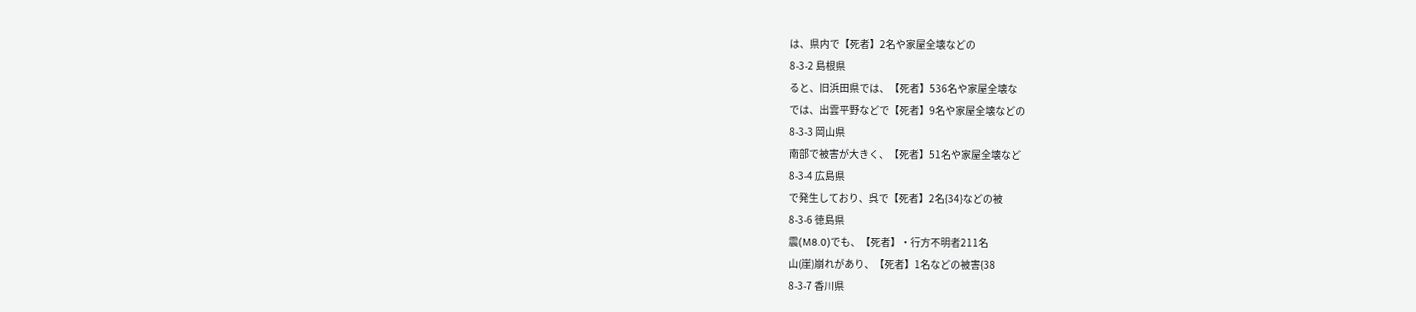は、県内で【死者】2名や家屋全壊などの
8-3-2 島根県
ると、旧浜田県では、【死者】536名や家屋全壊な
では、出雲平野などで【死者】9名や家屋全壊などの
8-3-3 岡山県
南部で被害が大きく、【死者】51名や家屋全壊など
8-3-4 広島県
で発生しており、呉で【死者】2名{34}などの被
8-3-6 徳島県
震(M8.0)でも、【死者】・行方不明者211名
山(崖)崩れがあり、【死者】1名などの被害{38
8-3-7 香川県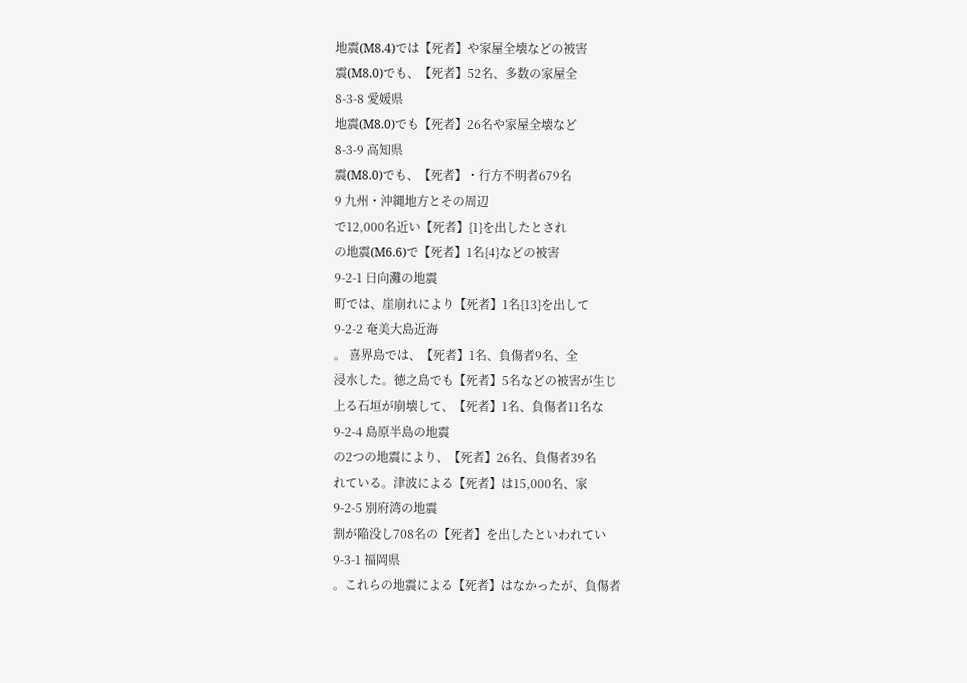地震(M8.4)では【死者】や家屋全壊などの被害
震(M8.0)でも、【死者】52名、多数の家屋全
8-3-8 愛媛県
地震(M8.0)でも【死者】26名や家屋全壊など
8-3-9 高知県
震(M8.0)でも、【死者】・行方不明者679名
9 九州・沖縄地方とその周辺
で12,000名近い【死者】{1}を出したとされ
の地震(M6.6)で【死者】1名{4}などの被害
9-2-1 日向灘の地震
町では、崖崩れにより【死者】1名{13}を出して
9-2-2 奄美大島近海
。 喜界島では、【死者】1名、負傷者9名、全
浸水した。徳之島でも【死者】5名などの被害が生じ
上る石垣が崩壊して、【死者】1名、負傷者11名な
9-2-4 島原半島の地震
の2つの地震により、【死者】26名、負傷者39名
れている。津波による【死者】は15,000名、家
9-2-5 別府湾の地震
割が陥没し708名の【死者】を出したといわれてい
9-3-1 福岡県
。これらの地震による【死者】はなかったが、負傷者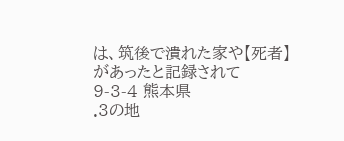は、筑後で潰れた家や【死者】があったと記録されて
9-3-4 熊本県
.3の地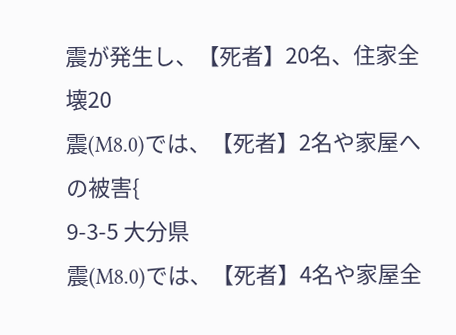震が発生し、【死者】20名、住家全壊20
震(M8.0)では、【死者】2名や家屋への被害{
9-3-5 大分県
震(M8.0)では、【死者】4名や家屋全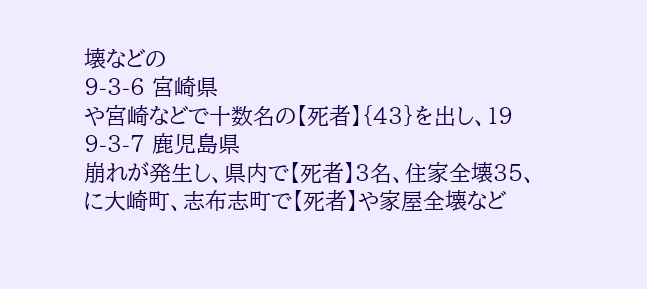壊などの
9-3-6 宮崎県
や宮崎などで十数名の【死者】{43}を出し、19
9-3-7 鹿児島県
崩れが発生し、県内で【死者】3名、住家全壊35、
に大崎町、志布志町で【死者】や家屋全壊など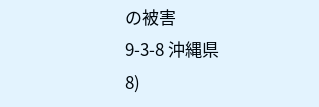の被害
9-3-8 沖縄県
8)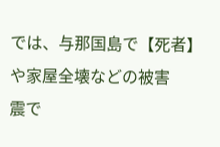では、与那国島で【死者】や家屋全壊などの被害
震で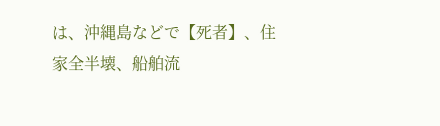は、沖縄島などで【死者】、住家全半壊、船舶流